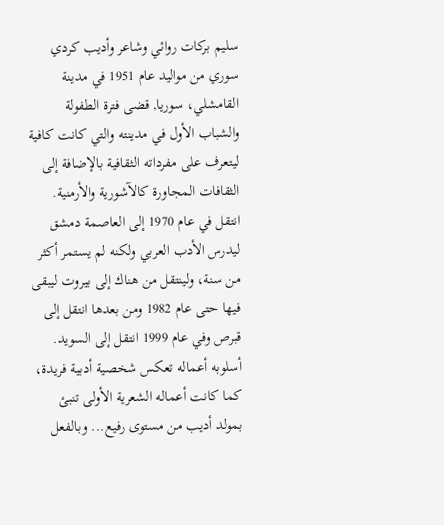سليم بركات روائي وشاعر وأديب كردي سوري من مواليد عام 1951 في مدينة القامشلي، سوريا, قضى فترة الطفولة والشباب الأول في مدينته والتي كانت كافية ليتعرف على مفرداته الثقافية بالإضافة إلى الثقافات المجاورة كالآشورية والأرمنية. انتقل في عام 1970 إلى العاصمة دمشق ليدرس الأدب العربي ولكنه لم يستمر أكثر من سنة، ولينتقل من هناك إلى بيروت ليبقى فيها حتى عام 1982 ومن بعدها انتقل إلى قبرص وفي عام 1999 انتقل إلى السويد.
أسلوبه أعماله تعكس شخصية أدبية فريدة، كما كانت أعماله الشعرية الأولى تنبئ بمولد أديب من مستوى رفيع... وبالفعل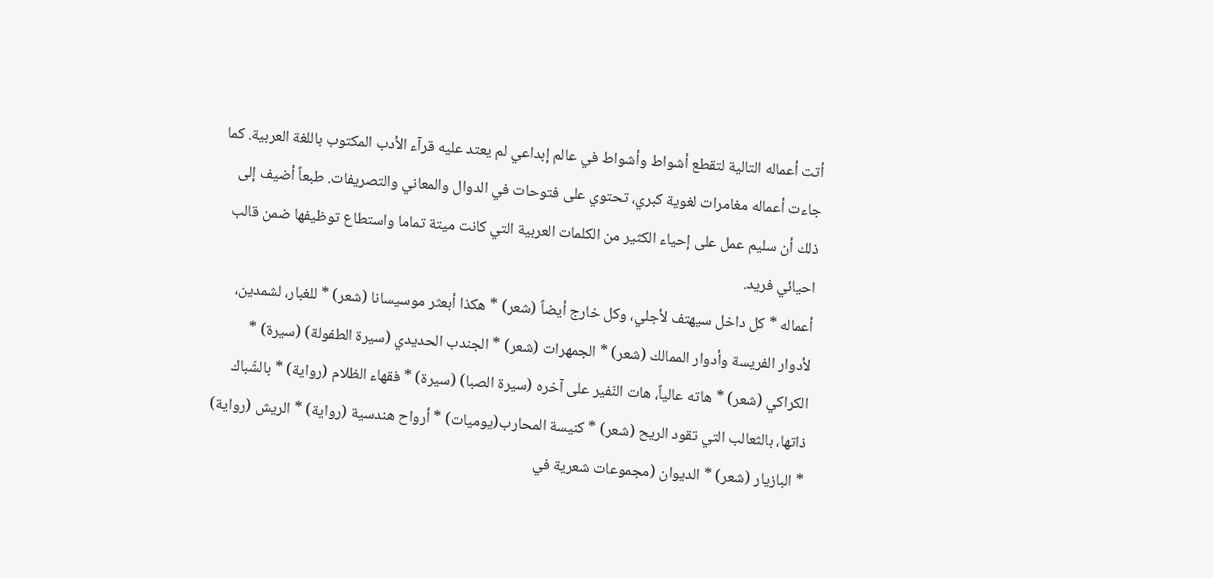أتت أعماله التالية لتقطع أشواط وأشواط في عالم إبداعي لم يعتد عليه قرآء الأدب المكتوب باللغة العربية. كما جاءت أعماله مغامرات لغوية كبري، تحتوي على فتوحات في الدوال والمعاني والتصريفات. طبعاً أضيف إلى ذلك أن سليم عمل على إحياء الكثير من الكلمات العربية التي كانت ميتة تماما واستطاع توظيفها ضمن قالب احيائي فريد.
أعماله * كل داخل سيهتف لأجلي، وكل خارج أيضاً (شعر) * هكذا أبعثر موسيسانا (شعر) * للغبار، لشمدين، لأدوار الفريسة وأدوار الممالك (شعر) * الجمهرات (شعر) * الجندب الحديدي (سيرة الطفولة) (سيرة) * الكراكي (شعر) * هاته عالياً، هات النّفير على آخره (سيرة الصبا) (سيرة) * فقهاء الظلام (رواية) * بالشّباك ذاتها، بالثعالب التي تقود الريح (شعر) * كنيسة المحارب(يوميات) * أرواح هندسية (رواية) * الريش (رواية) * البازيار (شعر) * الديوان (مجموعات شعرية في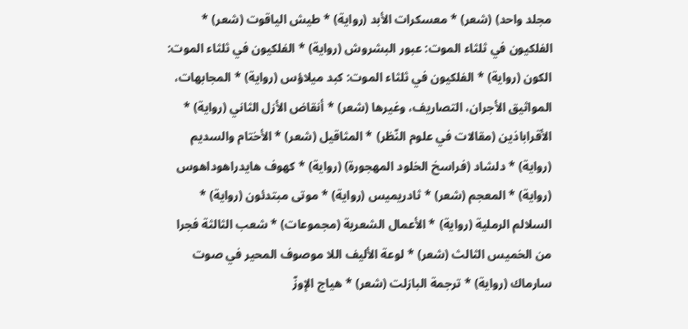مجلد واحد) (شعر) * معسكرات الأبد (رواية) * طيش الياقوت (شعر) * الفلكيون في ثلثاء الموت: عبور البشروش (رواية) * الفلكيون في ثلثاء الموت: الكون (رواية) * الفلكيون في ثلثاء الموت: كبد ميلاؤس (رواية) * المجابهات، المواثيق الأجران، التصاريف، وغيرها (شعر) * أنقاض الأزل الثاني (رواية) * الأقراباذين (مقالات في علوم النّظر) * المثاقيل (شعر) * الأختام والسديم (رواية) * دلشاد (فراسخ الخلود المهجورة) (رواية) * كهوف هايدراهوداهوس (رواية) * المعجم (شعر) * ثادريميس (رواية) * موتى مبتدئون (رواية) * السلالم الرملية (رواية) * الأعمال الشعرية (مجموعات) * شعب الثالثة فجرا من الخميس الثالث (شعر) * لوعة الأليف اللا موصوف المحير في صوت سارماك (رواية) * ترجمة البازلت (شعر) * هياج الإوزّ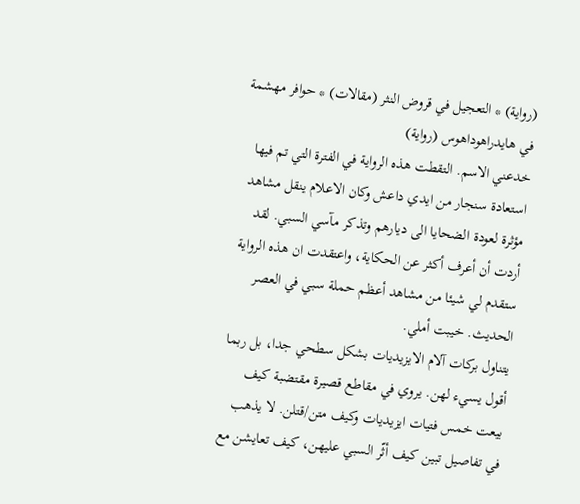(رواية) * التعجيل في قروض النثر (مقالات) * حوافر مهشمة في هايدراهوداهوس (رواية)
خدعني الاسم. التقطت هذه الرواية في الفترة التي تم فيها استعادة سنجار من ايدي داعش وكان الاعلام ينقل مشاهد مؤثرة لعودة الضحايا الى ديارهم وتذكر مآسي السبي. لقد أردت أن أعرف أكثر عن الحكاية، واعتقدت ان هذه الرواية ستقدم لي شيئا من مشاهد أعظم حملة سبي في العصر الحديث. خيبت أملي.
يتناول بركات آلام الايزيديات بشكل سطحي جدا، بل ربما أقول يسيء لهن. يروي في مقاطع قصيرة مقتضبة كيف بيعت خمس فتيات ايزيديات وكيف متن/قتلن. لا يذهب في تفاصيل تبين كيف أثّر السبي عليهن، كيف تعايشن مع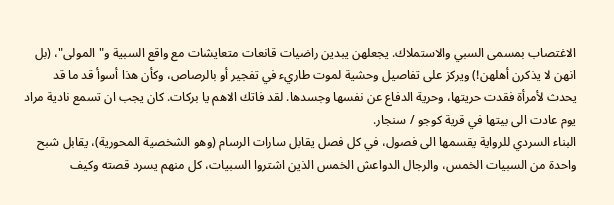الاغتصاب بمسمى السبي والاستملاك. يجعلهن يبدين راضيات قانعات متعايشات مع واقع السبية و"المولى"، (بل انهن لا يذكرن أهلهن!) ويركز على تفاصيل وحشية لموت طاريء في تفجير أو بالرصاص، وكأن هذا أسوأ قد ما قد يحدث لأمرأة فقدت حريتها، وحرية الدفاع عن نفسها وجسدها. لقد فاتك الاهم يا بركات. كان يجب ان تسمع نادية مراد يوم عادت الى بيتها في قرية كوجو / سنجار.
البناء السردي للرواية يقسمها الى فصول، في كل فصل يقابل سارات الرسام (وهو الشخصية المحورية)، يقابل شبح واحدة من السبيات الخمس، والرجال الدواعش الخمس الذين اشتروا السبيات، كل منهم يسرد قصته وكيف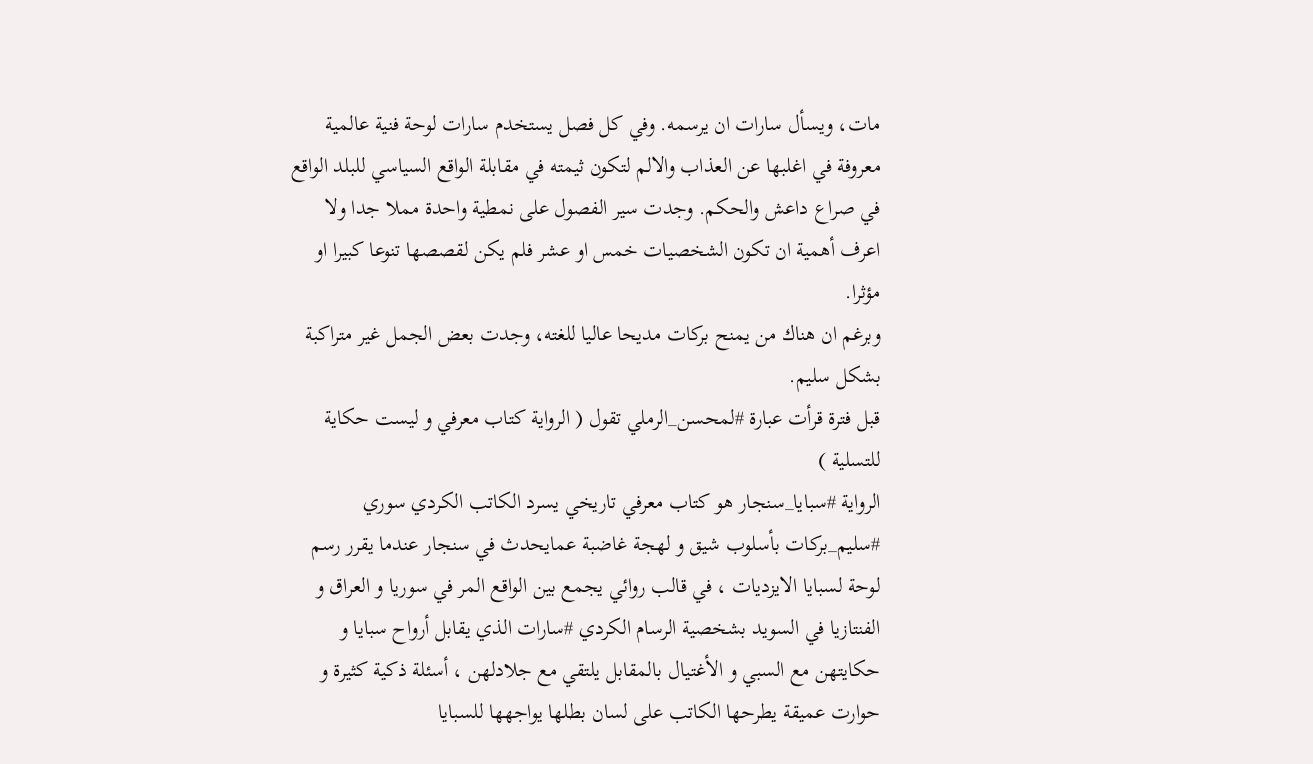مات، ويسأل سارات ان يرسمه. وفي كل فصل يستخدم سارات لوحة فنية عالمية معروفة في اغلبها عن العذاب والالم لتكون ثيمته في مقابلة الواقع السياسي للبلد الواقع في صراع داعش والحكم. وجدت سير الفصول على نمطية واحدة مملا جدا ولا اعرف أهمية ان تكون الشخصيات خمس او عشر فلم يكن لقصصها تنوعا كبيرا او مؤثرا.
وبرغم ان هناك من يمنح بركات مديحا عاليا للغته، وجدت بعض الجمل غير متراكبة بشكل سليم.
قبل فترة قرأت عبارة #لمحسن_الرملي تقول ( الرواية كتاب معرفي و ليست حكاية للتسلية )
الرواية #سبايا_سنجار هو كتاب معرفي تاريخي يسرد الكاتب الكردي سوري #سليم_بركات بأسلوب شيق و لهجة غاضبة عمايحدث في سنجار عندما يقرر رسم لوحة لسبايا الايزديات ، في قالب روائي يجمع بين الواقع المر في سوريا و العراق و الفنتازيا في السويد بشخصية الرسام الكردي #سارات الذي يقابل أرواح سبايا و حكايتهن مع السبي و الأغتيال بالمقابل يلتقي مع جلادلهن ، أسئلة ذكية كثيرة و حوارت عميقة يطرحها الكاتب على لسان بطلها يواجهها للسبايا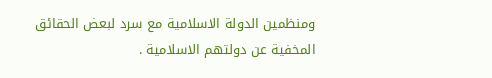ومنظمين الدولة الاسلامية مع سرد لبعض الحقائق المخفية عن دولتهم الاسلامية .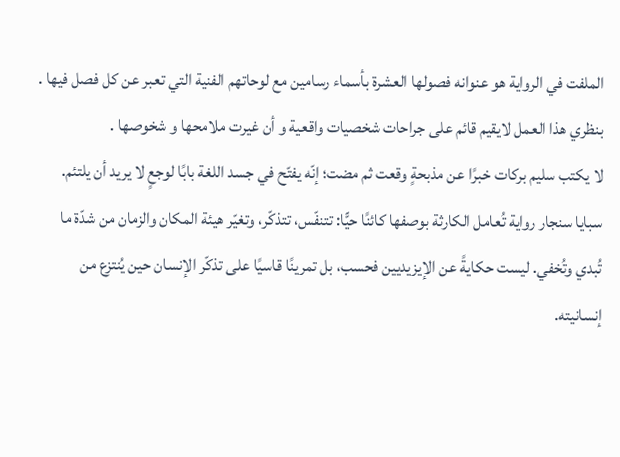الملفت في الرواية هو عنوانه فصولها العشرة بأسماء رسامين مع لوحاتهم الفنية التي تعبر عن كل فصل فيها .
بنظري هذا العمل لايقيم قائم على جراحات شخصيات واقعية و أن غيرت ملامحها و شخوصها .
لا يكتب سليم بركات خبرًا عن مذبحةٍ وقعت ثم مضت؛ إنّه يفتّح في جسد اللغة بابًا لوجعٍ لا يريد أن يلتئم. سبايا سنجار رواية تُعامل الكارثة بوصفها كائنًا حيًّا: تتنفّس، تتذكّر، وتغيّر هيئة المكان والزمان من شدّة ما تُبدي وتُخفي. ليست حكايةً عن الإيزيديين فحسب، بل تمرينًا قاسيًا على تذكّر الإنسان حين يُنتزع من إنسانيته.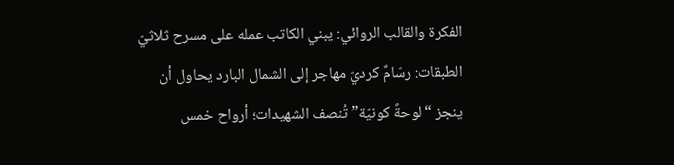الفكرة والقالب الروائي: يبني الكاتب عمله على مسرح ثلاثيّ الطبقات: رسّامٌ كرديّ مهاجر إلى الشمال البارد يحاول أن ينجز “لوحةً كونيّة” تُنصف الشهيدات؛ أرواح خمس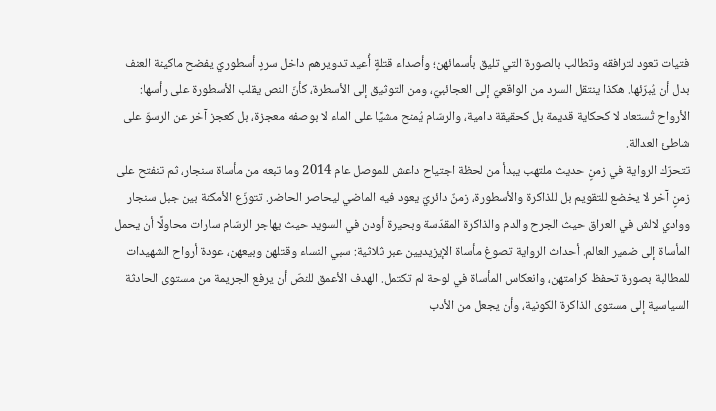فتيات تعود لترافقه وتطالب بالصورة التي تليق بأسمائهن؛ وأصداء قتلةٍ أُعيد تدويرهم داخل سردٍ أسطوريّ يفضح ماكينة العنف بدل أن يُبرّئها. هكذا ينتقل السرد من الواقعيّ إلى العجائبيّ، ومن التوثيق إلى الأسطرة، كأنّ النص يقلب الأسطورة على رأسها: الأرواح تُستعاد لا كحكاية قديمة بل كحقيقة دامية، والرسّام يُمنح مشيًا على الماء لا بوصفه معجزة، بل كعجز آخر عن الرسوّ على شاطئ العدالة.
تتحرّك الرواية في زمنٍ حديث ملتهب يبدأ من لحظة اجتياح داعش للموصل عام 2014 وما تبعه من مأساة سنجار، ثم تنفتح على زمنٍ آخر لا يخضع للتقويم بل للذاكرة والأسطورة، زمنٌ دائريّ يعود فيه الماضي ليحاصر الحاضر. تتوزّع الأمكنة بين جبل سنجار ووادي لالش في العراق حيث الجرح والدم والذاكرة المقدّسة وبحيرة أودن في السويد حيث يهاجر الرسّام سارات محاولًا أن يحمل المأساة إلى ضمير العالم. أحداث الرواية تصوغ مأساة الإيزيديين عبر ثلاثية: سبي النساء وقتلهن وبيعهن، عودة أرواح الشهيدات للمطالبة بصورة تحفظ كرامتهن، وانعكاس المأساة في لوحة لم تكتمل. الهدف الأعمق للنصّ أن يرفع الجريمة من مستوى الحادثة السياسية إلى مستوى الذاكرة الكونية، وأن يجعل من الأدب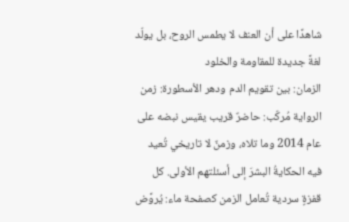شاهدًا على أن العنف لا يطمس الروح، بل يولّد لغةً جديدة للمقاومة والخلود
الزمان: بين تقويم الدم ودهر الأسطورة: زمن الرواية مُركّب: حاضرٌ قريب يقيس نبضه على عام 2014 وما تلاه، وزمنٌ لا تاريخي تُعيد فيه الحكايةُ البشرَ إلى أسئلتهم الأولى. كل قفزةٍ سردية تُعامل الزمن كصفحة ماء: يُروَّض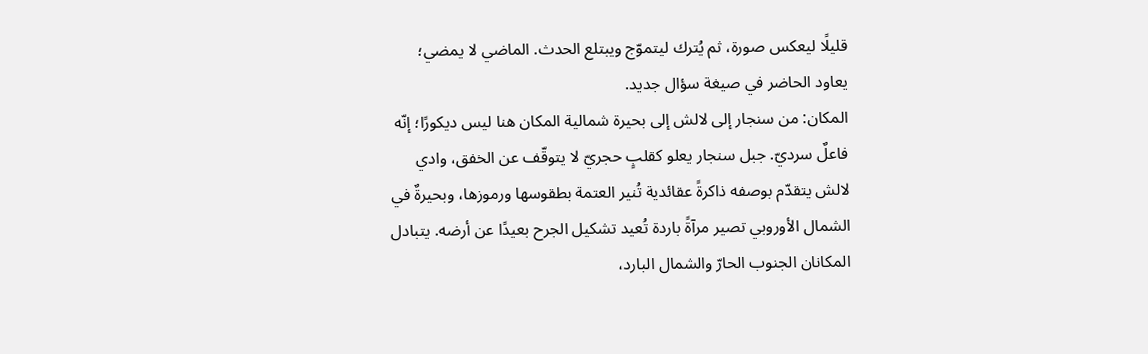قليلًا ليعكس صورة، ثم يُترك ليتموّج ويبتلع الحدث. الماضي لا يمضي؛ يعاود الحاضر في صيغة سؤال جديد.
المكان: من سنجار إلى لالش إلى بحيرة شمالية المكان هنا ليس ديكورًا؛ إنّه فاعلٌ سرديّ. جبل سنجار يعلو كقلبٍ حجريّ لا يتوقّف عن الخفق، وادي لالش يتقدّم بوصفه ذاكرةً عقائدية تُنير العتمة بطقوسها ورموزها، وبحيرةٌ في الشمال الأوروبي تصير مرآةً باردة تُعيد تشكيل الجرح بعيدًا عن أرضه. يتبادل المكانان الجنوب الحارّ والشمال البارد،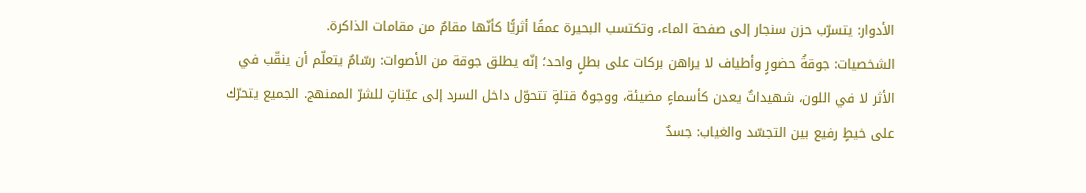الأدوار: يتسرّب حزن سنجار إلى صفحة الماء، وتكتسب البحيرة عمقًا أثريًّا كأنّها مقامٌ من مقامات الذاكرة.
الشخصيات: جوقةُ حضورٍ وأطياف لا يراهن بركات على بطلٍ واحد؛ إنّه يطلق جوقة من الأصوات: رسّامٌ يتعلّم أن ينقّب في الأثر لا في اللون، شهيداتٌ يعدن كأسماءٍ مضيئة، ووجوهُ قتلةٍ تتحوّل داخل السرد إلى عيّناتٍ للشرّ الممنهج. الجميع يتحرّك على خيطٍ رفيع بين التجسّد والغياب: جسدٌ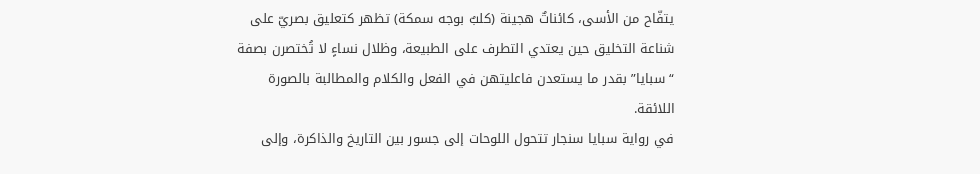يتفّاح من الأسى، كائناتٌ هجينة (كلبٌ بوجه سمكة) تظهر كتعليق بصريّ على شناعة التخليق حين يعتدي التطرف على الطبيعة، وظلال نساءٍ لا تُختصرن بصفة “سبايا” بقدر ما يستعدن فاعليتهن في الفعل والكلام والمطالبة بالصورة اللائقة.
في رواية سبايا سنجار تتحول اللوحات إلى جسور بين التاريخ والذاكرة، وإلى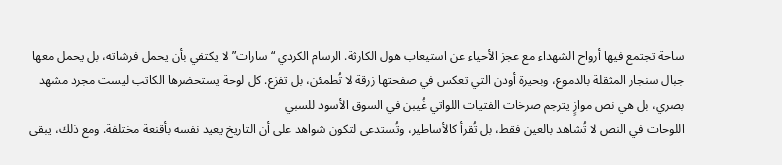ساحة تجتمع فيها أرواح الشهداء مع عجز الأحياء عن استيعاب هول الكارثة. الرسام الكردي “سارات” لا يكتفي بأن يحمل فرشاته، بل يحمل معها جبال سنجار المثقلة بالدموع، وبحيرة أودن التي تعكس في صفحتها زرقة لا تُطمئن، بل تفزع. كل لوحة يستحضرها الكاتب ليست مجرد مشهد بصري، بل هي نص موازٍ يترجم صرخات الفتيات اللواتي غُيبن في السوق الأسود للسبي
اللوحات في النص لا تُشاهد بالعين فقط، بل تُقرأ كالأساطير، وتُستدعى لتكون شواهد على أن التاريخ يعيد نفسه بأقنعة مختلفة. ومع ذلك، يبقى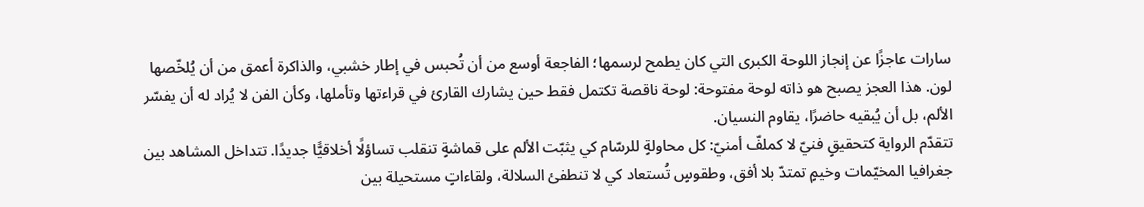سارات عاجزًا عن إنجاز اللوحة الكبرى التي كان يطمح لرسمها؛ الفاجعة أوسع من أن تُحبس في إطار خشبي، والذاكرة أعمق من أن يُلخّصها لون. هذا العجز يصبح هو ذاته لوحة مفتوحة: لوحة ناقصة تكتمل فقط حين يشارك القارئ في قراءتها وتأملها، وكأن الفن لا يُراد له أن يفسّر الألم، بل أن يُبقيه حاضرًا، يقاوم النسيان.
تتقدّم الرواية كتحقيقٍ فنيّ لا كملفّ أمنيّ: كل محاولةٍ للرسّام كي يثبّت الألم على قماشةٍ تنقلب تساؤلًا أخلاقيًّا جديدًا. تتداخل المشاهد بين جغرافيا المخيّمات وخيمٍ تمتدّ بلا أفق، وطقوسٍ تُستعاد كي لا تنطفئ السلالة، ولقاءاتٍ مستحيلة بين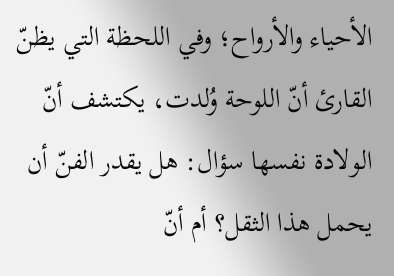الأحياء والأرواح؛ وفي اللحظة التي يظنّ القارئ أنّ اللوحة وُلدت، يكتشف أنّ الولادة نفسها سؤال: هل يقدر الفنّ أن يحمل هذا الثقل؟ أم أنّ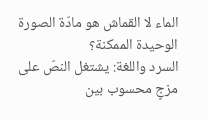الماء لا القماش هو مادّة الصورة الوحيدة الممكنة؟
السرد واللغة: يشتغل النصّ على مزجٍ محسوب بين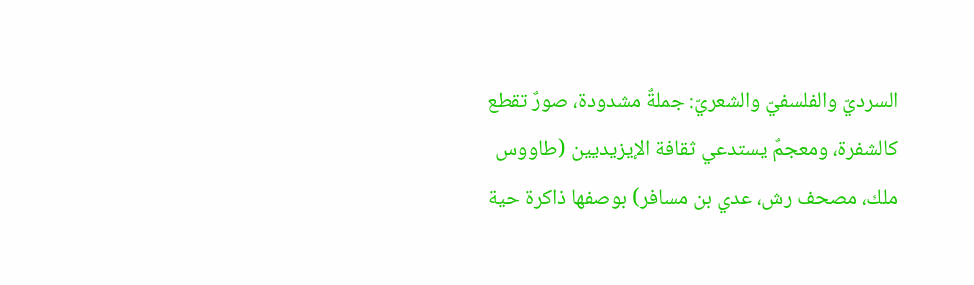السرديّ والفلسفيّ والشعريّ: جملةٌ مشدودة، صورٌ تقطع كالشفرة، ومعجمٌ يستدعي ثقافة الإيزيديين (طاووس ملك، مصحف رش، عدي بن مسافر) بوصفها ذاكرة حية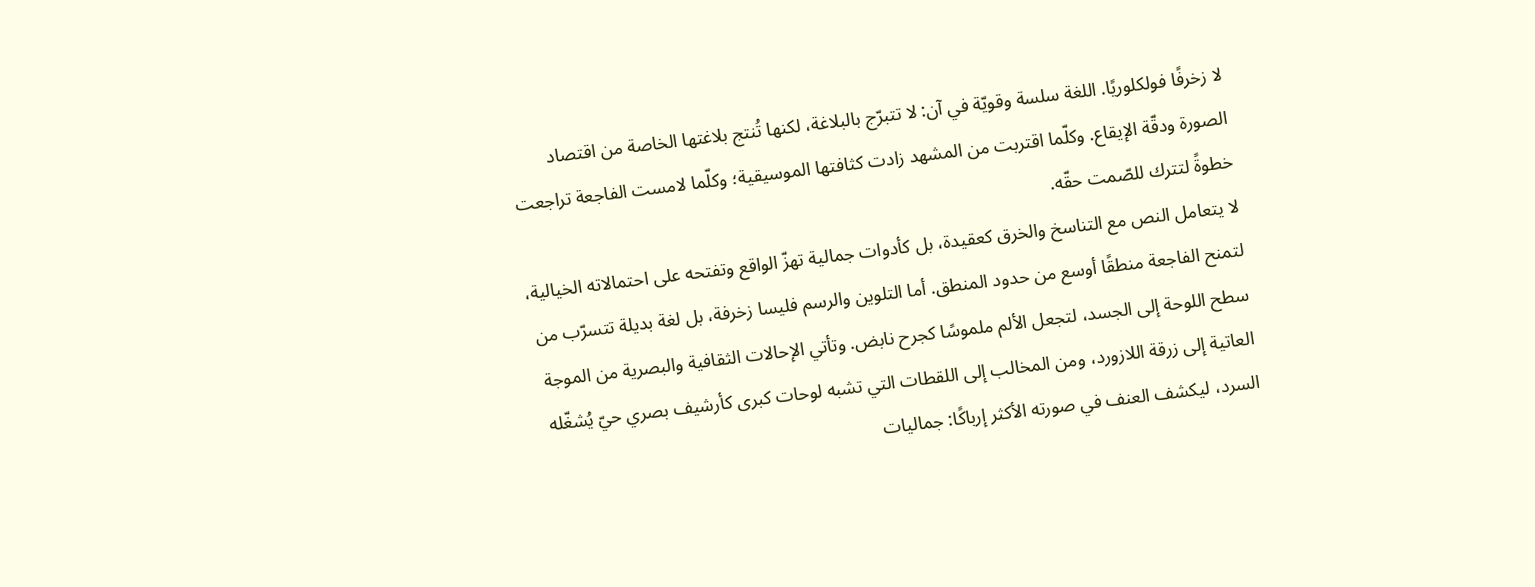لا زخرفًا فولكلوريًا. اللغة سلسة وقويّة في آن: لا تتبرّج بالبلاغة، لكنها تُنتج بلاغتها الخاصة من اقتصاد الصورة ودقّة الإيقاع. وكلّما اقتربت من المشهد زادت كثافتها الموسيقية؛ وكلّما لامست الفاجعة تراجعت خطوةً لتترك للصّمت حقّه.
لا يتعامل النص مع التناسخ والخرق كعقيدة، بل كأدوات جمالية تهزّ الواقع وتفتحه على احتمالاته الخيالية، لتمنح الفاجعة منطقًا أوسع من حدود المنطق. أما التلوين والرسم فليسا زخرفة، بل لغة بديلة تتسرّب من سطح اللوحة إلى الجسد، لتجعل الألم ملموسًا كجرح نابض. وتأتي الإحالات الثقافية والبصرية من الموجة العاتية إلى زرقة اللازورد، ومن المخالب إلى اللقطات التي تشبه لوحات كبرى كأرشيف بصري حيّ يُشغّله السرد، ليكشف العنف في صورته الأكثر إرباكًا: جماليات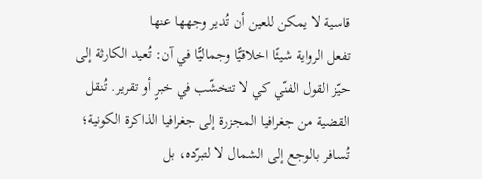قاسية لا يمكن للعين أن تُدير وجهها عنها
تفعل الرواية شيئًا اخلاقيًّا وجماليًّا في آن: تُعيد الكارثة إلى حيّز القول الفنّي كي لا تتخشّب في خبرٍ أو تقرير. تُنقل القضية من جغرافيا المجزرة إلى جغرافيا الذاكرة الكونية؛ تُسافر بالوجع إلى الشمال لا لتبرّده، بل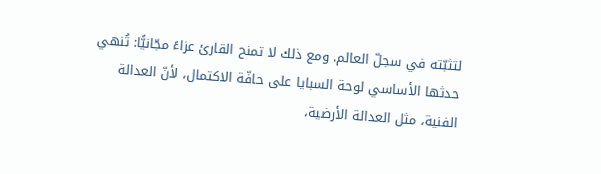لتثبّته في سجلّ العالم. ومع ذلك لا تمنح القارئ عزاءً مجّانيًّا: تُنهي حدثها الأساسي لوحة السبايا على حافّة الاكتمال، لأنّ العدالة الفنية، مثل العدالة الأرضية،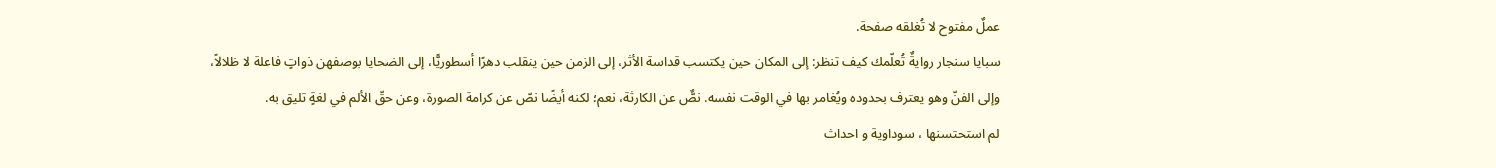عملٌ مفتوح لا تُغلقه صفحة.
سبايا سنجار روايةٌ تُعلّمك كيف تنظر: إلى المكان حين يكتسب قداسة الأثر، إلى الزمن حين ينقلب دهرًا أسطوريًّا، إلى الضحايا بوصفهن ذواتٍ فاعلة لا ظلالاً، وإلى الفنّ وهو يعترف بحدوده ويُغامر بها في الوقت نفسه. نصٌّ عن الكارثة، نعم؛ لكنه أيضًا نصّ عن كرامة الصورة، وعن حقّ الألم في لغةٍ تليق به.
لم استحتسنها ، سوداوية و احداث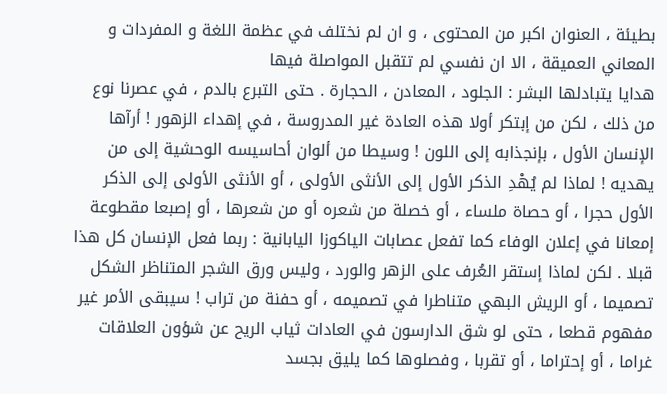بطيئة ، العنوان اكبر من المحتوى ، و ان لم نختلف في عظمة اللغة و المفردات و المعاني العميقة ، الا ان نفسي لم تتقبل المواصلة فيها
هدايا يتبادلها البشر : الجلود ، المعادن ، الحجارة . حتى التبرع بالدم ، في عصرنا نوع من ذلك ، لكن من إبتكر أولا هذه العادة غير المدروسة ، في إهداء الزهور ! أرآها الإنسان الأول ، بإنجذابه إلى اللون ! وسيطا من ألوان أحاسيسه الوحشية إلى من يهديه ! لماذا لم يُهْدِ الذكر الأول إلى الأنثى الأولى ، أو الأنثى الأولى إلى الذكر الأول حجرا ، أو حصاة ملساء ، أو خصلة من شعره أو من شعرها ، أو إصبعا مقطوعة إمعانا في إعلان الوفاء كما تفعل عصابات الياكوزا اليابانية : ربما فعل الإنسان كل هذا قبلا . لكن لماذا إستقر العُرف على الزهر والورد ، وليس ورق الشجر المتناظر الشكل تصميما ، أو الريش البهي متناطرا في تصميمه ، أو حفنة من تراب ! سيبقى الأمر غير مفهوم قطعا ، حتى لو شق الدارسون في العادات ثياب الريح عن شؤون العلاقات غراما ، أو إحتراما ، أو تقربا ، وفصلوها كما يليق بجسد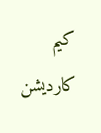كيم كارديشن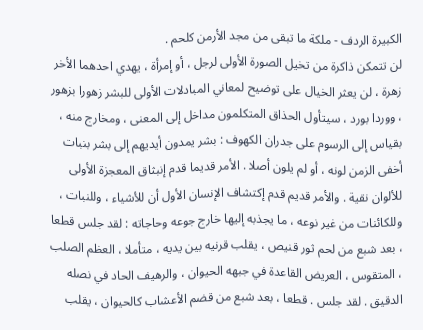الكبيرة الردف - ملكة ما تبقى من مجد الأرمن كلحم .
لن تتمكن ذاكرة من تخيل الصورة الأولى لرجل ، أو إمرأة ، يهدي احدهما الأخر زهرة ، لن يعثر الخيال على توضيح لمعاني المبادلات الأولى للبشر زهورا بزهور ، ووردا بورد ، سيتأول الحذاق المتكلمون مداخل إلى المعنى ، ومخارج منه ، بقياس إلى الرسوم على جدران الكهوف : بشر يمدون أيديهم إلى بشر بنبات أخفى الزمن لونه ، أو لم يلون أصلا . الأمر قديما قدم إنبثاق المعجزة الأولى للألوان نقية . والأمر قديم قدم إكتشاف الإنسان الأول أن للأشياء ، وللنبات ، وللكائنات من غير نوعه ، ما يجذبه إليها خارج جوعه وحاجاته : لقد جلس قطعا ، بعد شبع من لحم ثور قنيص ، يقلب قرنيه بين يديه ، متأملا ، العظم الصلب ، المتقوس ، العريض القاعدة في جبهه الحيوان ، والرهيف الحاد في نصله الدقيق . لقد جلس . قطعا ، بعد شبع من قضم الأعشاب كالحيوان ، يقلب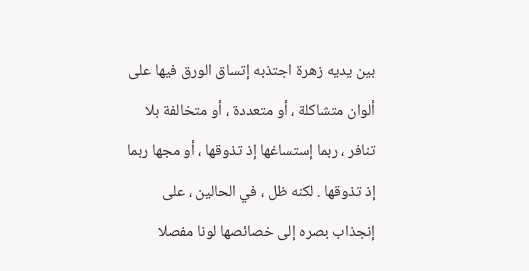بين يديه زهرة اجتذبه إتساق الورق فيها على ألوان متشاكلة ، أو متعددة ، أو متخالفة بلا تنافر ، ربما إستساغها إذ تذوقها ، أو مجها ربما إذ تذوقها . لكنه ظل ، في الحالين ، على إنجذاب بصره إلى خصائصها لونا مفصلا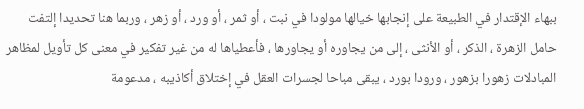ببهاء الإقتدار في الطبيعة على إنجابها خيالها مولودا في نبت ، أو ثمر ، أو ورد ، أو زهر ، وربما هنا تحديدا إلتفت حامل الزهرة ، الذكر ، أو الأنثى ، إلى من يجاوره أو يجاورها ، فأعطياها له من غير تفكير في معنى كل تأويل لمظاهر المبادلات زهورا بزهور ، ورودا بورد ، يبقى مباحا لجسرات العقل في إختلاق أكاذيبه ، مدعومة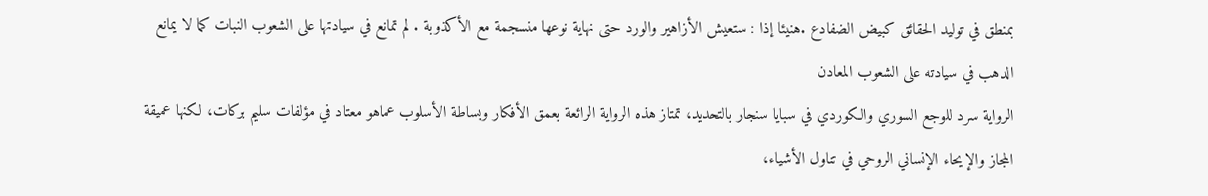بمنطق في توليد الحقائق كبيض الضفادع .هنيئا إذا : ستعيش الأزاهير والورد حتى نهاية نوعها منسجمة مع الأكذوبة . لم تمانع في سيادتها على الشعوب النبات كما لا يمانع الدهب في سيادته على الشعوب المعادن
الرواية سرد للوجع السوري والكوردي في سبايا سنجار بالتحديد، تمتاز هذه الرواية الرائعة بعمق الأفكار وبساطة الأسلوب عماهو معتاد في مؤلفات سليم بركات، لكنها عميقة المجاز والإيحاء الإنساني الروحي في تناول الأشياء،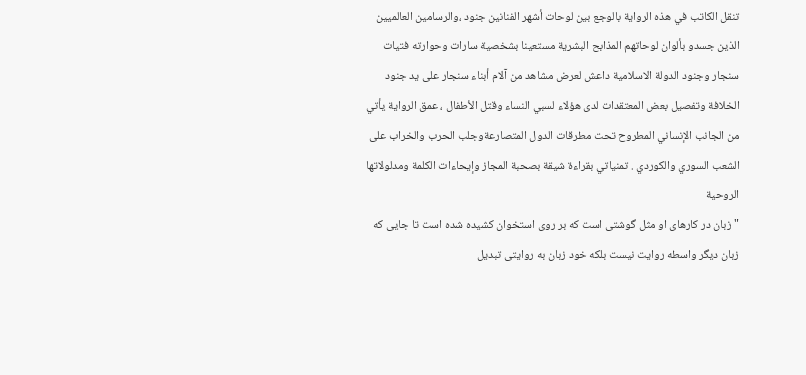تنقل الكاتب في هذه الرواية بالوجع بين لوحات أشهر الفنانين جنود ،والرسامين العالميين الذين جسدو بألوان لوحاتهم المذابح البشرية مستعينا بشخصية سارات وحوارته فتيات سنجار وجنود الدولة الاسلامية داعش لعرض مشاهد من آلام أبناء سنجار على يد جنود الخلافة وتفصيل بعض المعتقدات لدى هؤلاء لسبي النساء وقتل الأطفال ، عمق الرواية يأتي من الجانب الإنساني المطروح تحت مطرقات الدول المتصارعةوجلب الحرب والخراب على الشعب السوري والكوردي . تمنياتي بقراءة شيقة بصحبة المجاز وإيحاءات الكلمة ومدلولاتها الروحية
" زبان در کارهای او مثل گوشتی است که بر روی استخوان کشیده شده است تا جایی که زبان دیگر واسطه روایت نیست بلکه خود زبان به روایتی تبدیل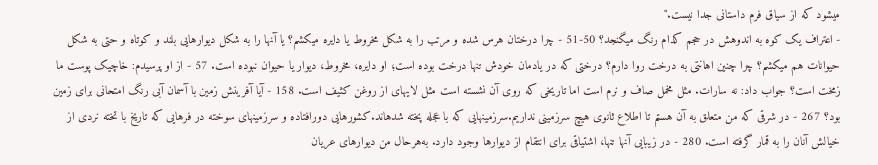میشود که از سیاق فرم داستانی جدا نیست."
- اعتراف یک کوە بە اندوهش در حجم کدام رنگ میگنجد؟ 50-51 - چرا درختان هرس شدە و مرتب را بە شکل مخروط یا دایره میکشم؟ یا آنها را به شکل دیوارهایی بلند و کوتاه و حتی به شکل حیوانات هم میکشم؟ چرا چنین اهانتی به درخت روا دارم؟ درختی که در یادمان خودش تنها درخت بوده است؛ او دایره، مخروط، دیوار یا حیوان نبوده است. 57 - از او پرسیدم: خاچیک پوست ما زمخت است؟ جواب داد: نە سارات. مثل مخمل صاف و نرم است اما تاریخی که روی آن نشسته است مثل لایهای از روغن کثیف است. 158 - آیا آفرینش زمین با آسمان آبی رنگ امتحانی برای زمین بود؟ 267 - در شرقی کە من متعلق بە آن هستم تا اطلاع ثانوی هیچ سرزمینی نداریم.سرزمینهایی که با عجله پخته شدهاند.کشورهایی دورافتاده و سرزمینهای سوخته در فرهایی که تاریخ با تخته نردی از خیالش آنان را به قمار گرفته است. 280 - در زیبایی آنها تنها، اشتیاقی برای انتقام از دیوارها وجود دارد. بەهرحال من دیوارهای عریان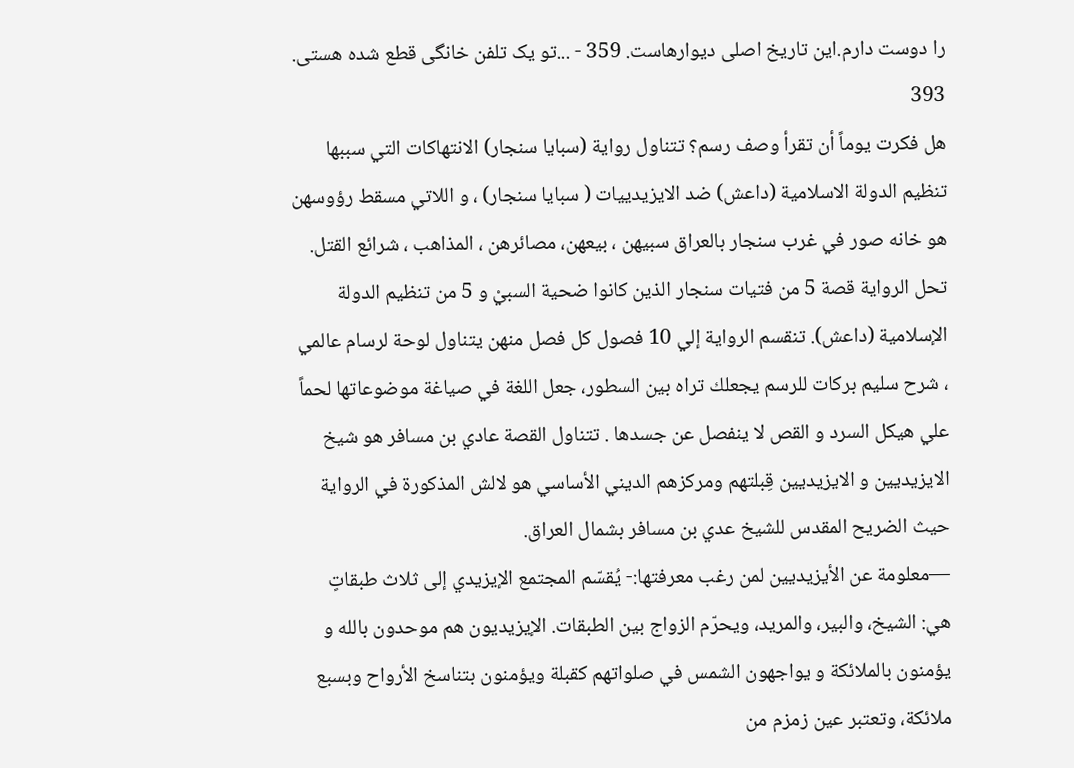را دوست دارم.این تاریخ اصلی دیوارهاست. 359 - ...تو یک تلفن خانگی قطع شده هستی. 393
هل فكرت يوماً أن تقرأ وصف رسم؟ تتناول رواية (سبايا سنجار) الانتهاكات التي سببها تنظيم الدولة الاسلامية (داعش) ضد الايزيدييات ( سبايا سنجار) ، و اللاتي مسقط رؤوسهن هو خانه صور في غرب سنجار بالعراق سبيهن ، بيعهن، مصائرهن ، المذاهب ، شرائع القتل. تحل الرواية قصة 5 من فتيات سنجار الذين كانوا ضحية السبيْ و 5 من تنظيم الدولة الإسلامية (داعش). تنقسم الرواية إلي 10 فصول كل فصل منهن يتناول لوحة لرسام عالمي ، شرح سليم بركات للرسم يجعلك تراه بين السطور، جعل اللغة في صياغة موضوعاتها لحماً علي هيكل السرد و القص لا ينفصل عن جسدها . تتناول القصة عادي بن مسافر هو شيخ الايزيديين و الايزيديين قِبلتهم ومركزهم الديني الأساسي هو لالش المذكورة في الرواية حيث الضريح المقدس للشيخ عدي بن مسافر بشمال العراق.
—معلومة عن الأيزيديين لمن رغب معرفتها:- يُقسّم المجتمع الإيزيدي إلى ثلاث طبقاتٍ هي: الشيخ، والبير، والمريد، ويحرّم الزواج بين الطبقات. الإيزيديون هم موحدون بالله و يؤمنون بالملائكة و يواجهون الشمس في صلواتهم كقبلة ويؤمنون بتناسخ الأرواح وبسبع ملائكة، وتعتبر عين زمزم من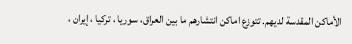الأماكن المقدسة لديهم. تتوزع اماكن انتشارهم ما بين العراق، سوريا ، تركيا ، إيران ،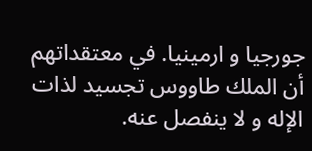جورجيا و ارمينيا. في معتقداتهم أن الملك طاووس تجسيد لذات الإله و لا ينفصل عنه.